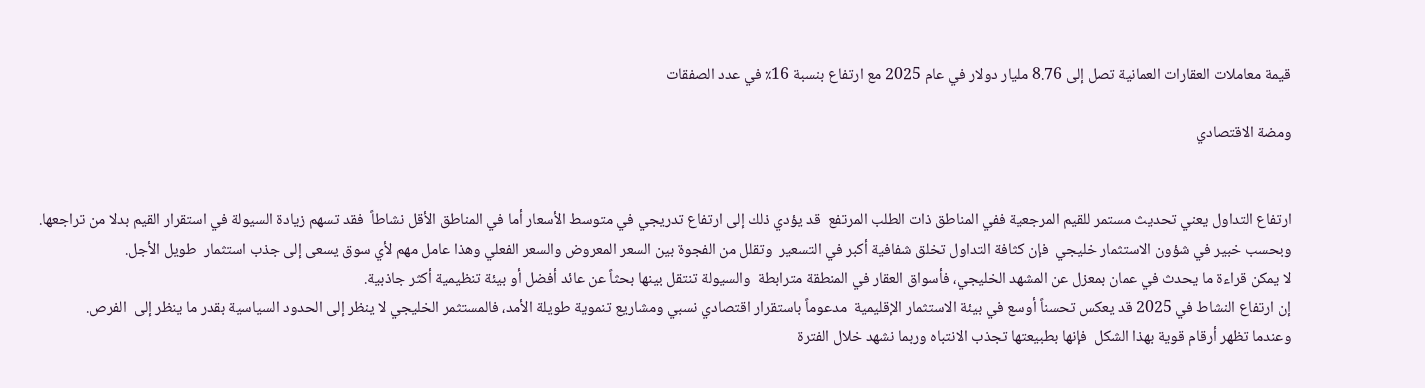قيمة معاملات العقارات العمانية تصل إلى 8.76 مليار دولار في عام 2025 مع ارتفاع بنسبة 16٪ في عدد الصفقات

ومضة الاقتصادي


ارتفاع التداول يعني تحديث مستمر للقيم المرجعية ففي المناطق ذات الطلب المرتفع  قد يؤدي ذلك إلى ارتفاع تدريجي في متوسط الأسعار أما في المناطق الأقل نشاطاً  فقد تسهم زيادة السيولة في استقرار القيم بدلا من تراجعها.
وبحسب خبير في شؤون الاستثمار خليجي  فإن كثافة التداول تخلق شفافية أكبر في التسعير  وتقلل من الفجوة بين السعر المعروض والسعر الفعلي وهذا عامل مهم لأي سوق يسعى إلى جذب استثمار  طويل الأجل.
لا يمكن قراءة ما يحدث في عمان بمعزل عن المشهد الخليجي، فأسواق العقار في المنطقة مترابطة  والسيولة تنتقل بينها بحثاً عن عائد أفضل أو بيئة تنظيمية أكثر جاذبية.
إن ارتفاع النشاط في 2025 قد يعكس تحسناً أوسع في بيئة الاستثمار الإقليمية  مدعوماً باستقرار اقتصادي نسبي ومشاريع تنموية طويلة الأمد، فالمستثمر الخليجي لا ينظر إلى الحدود السياسية بقدر ما ينظر إلى  الفرص.
وعندما تظهر أرقام قوية بهذا الشكل  فإنها بطبيعتها تجذب الانتباه وربما نشهد خلال الفترة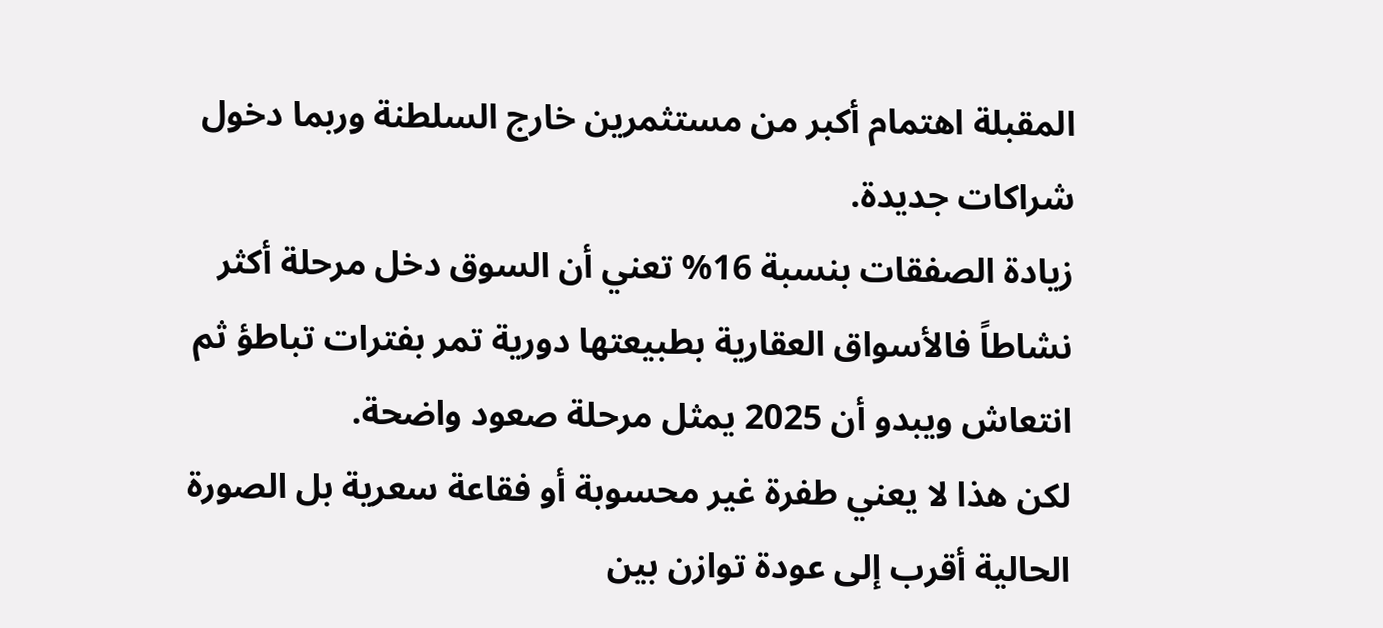المقبلة اهتمام أكبر من مستثمرين خارج السلطنة وربما دخول شراكات جديدة.
زيادة الصفقات بنسبة 16% تعني أن السوق دخل مرحلة أكثر نشاطاً فالأسواق العقارية بطبيعتها دورية تمر بفترات تباطؤ ثم انتعاش ويبدو أن 2025 يمثل مرحلة صعود واضحة.
لكن هذا لا يعني طفرة غير محسوبة أو فقاعة سعرية بل الصورة الحالية أقرب إلى عودة توازن بين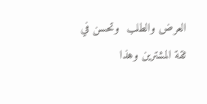العرض والطلب  وتحسن في ثقة المشترين وهذا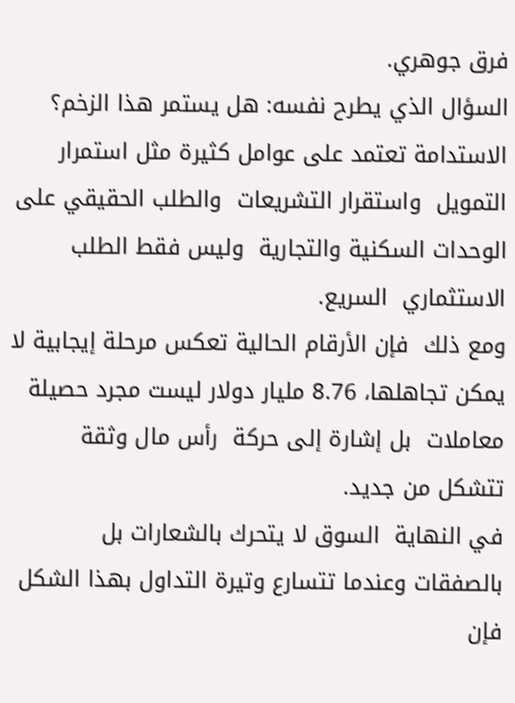فرق جوهري.
السؤال الذي يطرح نفسه: هل يستمر هذا الزخم؟ الاستدامة تعتمد على عوامل كثيرة مثل استمرار التمويل  واستقرار التشريعات  والطلب الحقيقي على الوحدات السكنية والتجارية  وليس فقط الطلب الاستثماري  السريع.
ومع ذلك  فإن الأرقام الحالية تعكس مرحلة إيجابية لا يمكن تجاهلها، 8.76 مليار دولار ليست مجرد حصيلة معاملات  بل إشارة إلى حركة  رأس مال وثقة تتشكل من جديد.
في النهاية  السوق لا يتحرك بالشعارات بل بالصفقات وعندما تتسارع وتيرة التداول بهذا الشكل  فإن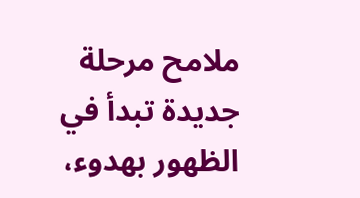ملامح مرحلة جديدة تبدأ في الظهور بهدوء،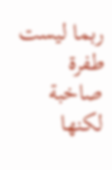ربما ليست طفرة صاخبة  لكنها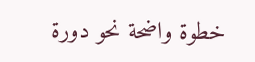خطوة واضحة نحو دورة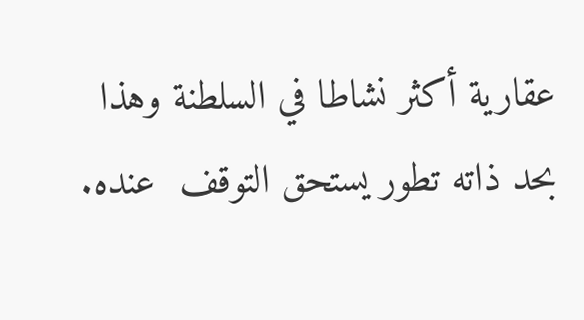عقارية أكثر نشاطا في السلطنة وهذا بحد ذاته تطور يستحق التوقف  عنده.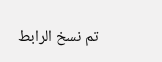تم نسخ الرابط